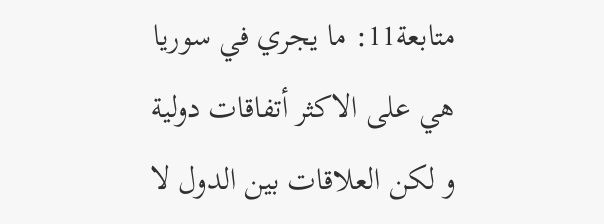متابعة11: ما يجري في سوريا هي على الاكثر أتفاقات دولية و لكن العلاقات بين الدول لا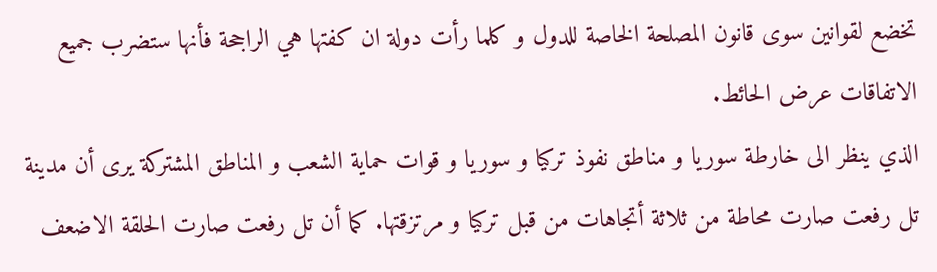تخضع لقوانين سوى قانون المصلحة الخاصة للدول و كلما رأت دولة ان كفتها هي الراجحة فأنها ستضرب جميع الاتفاقات عرض الحائط.
الذي ينظر الى خارطة سوريا و مناطق نفوذ تركيا و سوريا و قوات حماية الشعب و المناطق المشتركة يرى أن مدينة تل رفعت صارت محاطة من ثلاثة أتجاهات من قبل تركيا و مرتزقتها. كما أن تل رفعت صارت الحلقة الاضعف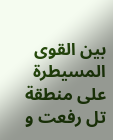بين القوى المسيطرة على منطقة تل رفعت و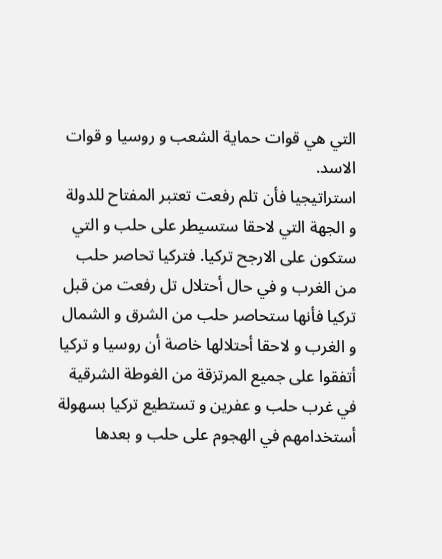التي هي قوات حماية الشعب و روسيا و قوات الاسد.
استراتيجيا فأن تلم رفعت تعتبر المفتاح للدولة و الجهة التي لاحقا ستسيطر على حلب و التي ستكون على الارجح تركيا. فتركيا تحاصر حلب من الغرب و في حال أحتلال تل رفعت من قبل تركيا فأنها ستحاصر حلب من الشرق و الشمال و الغرب و لاحقا أحتلالها خاصة أن روسيا و تركيا أتفقوا على جميع المرتزقة من الغوطة الشرقية في غرب حلب و عفرين و تستطيع تركيا بسهولة أستخدامهم في الهجوم على حلب و بعدها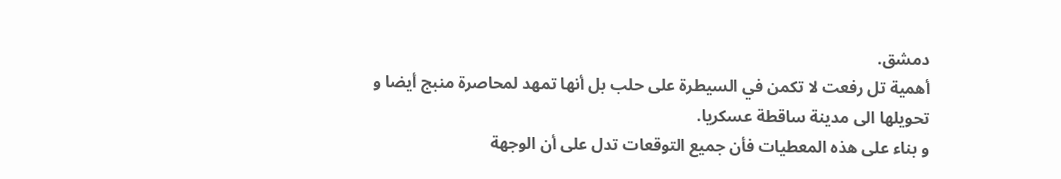دمشق.
أهمية تل رفعت لا تكمن في السيطرة على حلب بل أنها تمهد لمحاصرة منبج أيضا و تحويلها الى مدينة ساقطة عسكريا.
و بناء على هذه المعطيات فأن جميع التوقعات تدل على أن الوجهة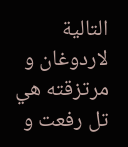التالية لاردوغان و مرتزقته هي تل رفعت و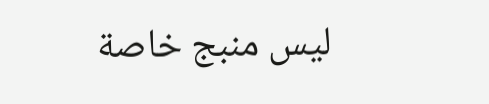ليس منبج خاصة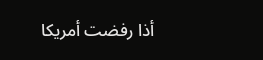أذا رفضت أمريكا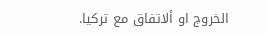الخروج او ألاتفاق مع تركيا.